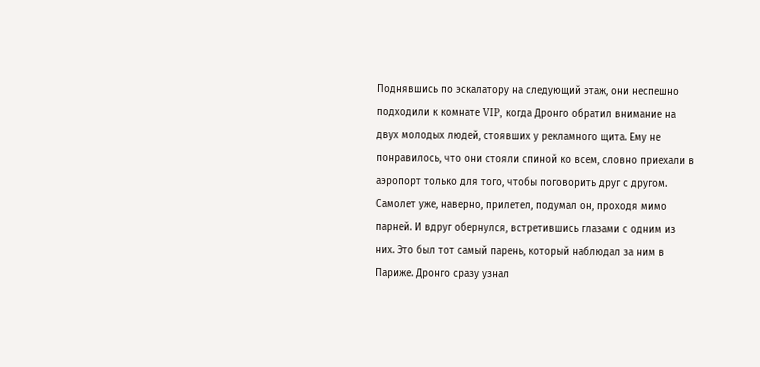Поднявшись по эскалатору на следующий этаж, они неспешно подходили к комнате VIP, когда Дронго обратил внимание на двух молодых людей, стоявших у рекламного щита. Ему не понравилось, что они стояли спиной ко всем, словно приехали в аэропорт только для того, чтобы поговорить друг с другом. Самолет уже, наверно, прилетел, подумал он, проходя мимо парней. И вдруг обернулся, встретившись глазами с одним из них. Это был тот самый парень, который наблюдал за ним в Париже. Дронго сразу узнал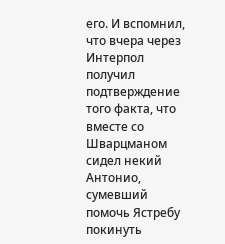его. И вспомнил, что вчера через Интерпол получил подтверждение того факта, что вместе со Шварцманом сидел некий Антонио, сумевший помочь Ястребу покинуть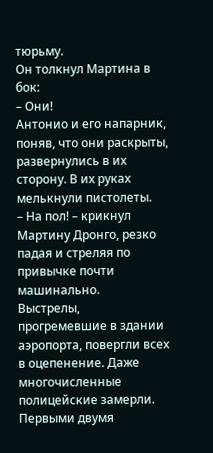тюрьму.
Он толкнул Мартина в бок:
– Они!
Антонио и его напарник, поняв, что они раскрыты, развернулись в их сторону. В их руках мелькнули пистолеты.
– На пол! – крикнул Мартину Дронго, резко падая и стреляя по привычке почти машинально.
Выстрелы, прогремевшие в здании аэропорта, повергли всех в оцепенение. Даже многочисленные полицейские замерли. Первыми двумя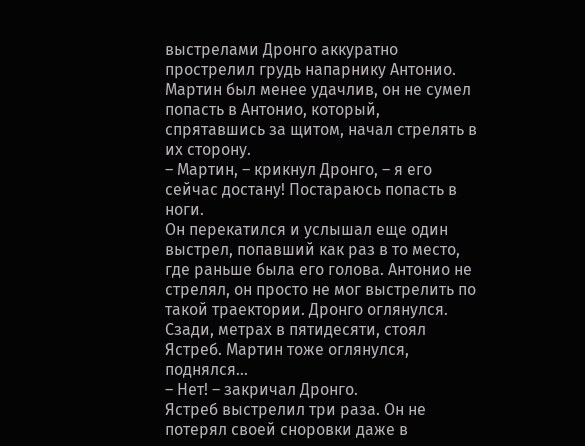выстрелами Дронго аккуратно прострелил грудь напарнику Антонио. Мартин был менее удачлив, он не сумел попасть в Антонио, который, спрятавшись за щитом, начал стрелять в их сторону.
– Мартин, – крикнул Дронго, – я его сейчас достану! Постараюсь попасть в ноги.
Он перекатился и услышал еще один выстрел, попавший как раз в то место, где раньше была его голова. Антонио не стрелял, он просто не мог выстрелить по такой траектории. Дронго оглянулся. Сзади, метрах в пятидесяти, стоял Ястреб. Мартин тоже оглянулся, поднялся…
– Нет! – закричал Дронго.
Ястреб выстрелил три раза. Он не потерял своей сноровки даже в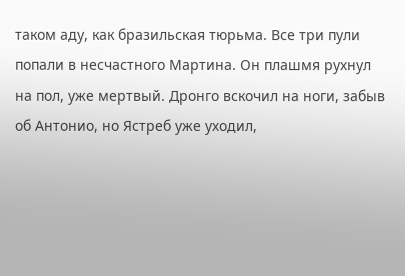таком аду, как бразильская тюрьма. Все три пули попали в несчастного Мартина. Он плашмя рухнул на пол, уже мертвый. Дронго вскочил на ноги, забыв об Антонио, но Ястреб уже уходил,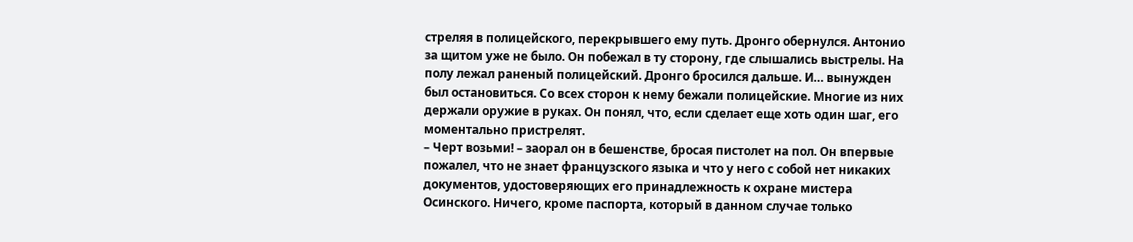стреляя в полицейского, перекрывшего ему путь. Дронго обернулся. Антонио за щитом уже не было. Он побежал в ту сторону, где слышались выстрелы. На полу лежал раненый полицейский. Дронго бросился дальше. И… вынужден был остановиться. Со всех сторон к нему бежали полицейские. Многие из них держали оружие в руках. Он понял, что, если сделает еще хоть один шаг, его моментально пристрелят.
– Черт возьми! – заорал он в бешенстве, бросая пистолет на пол. Он впервые пожалел, что не знает французского языка и что у него с собой нет никаких документов, удостоверяющих его принадлежность к охране мистера Осинского. Ничего, кроме паспорта, который в данном случае только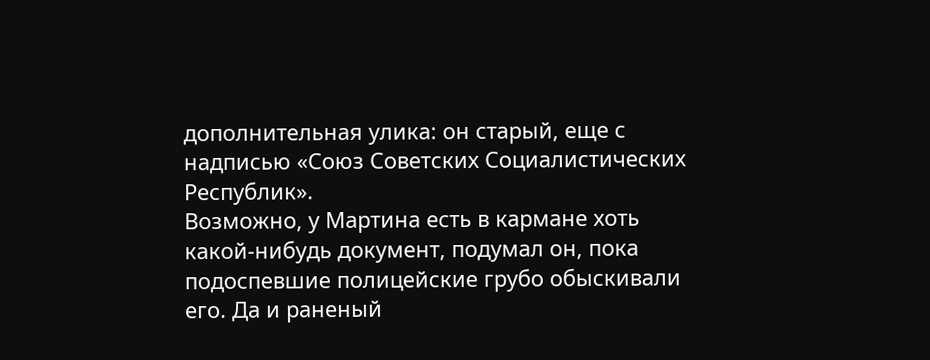дополнительная улика: он старый, еще с надписью «Союз Советских Социалистических Республик».
Возможно, у Мартина есть в кармане хоть какой-нибудь документ, подумал он, пока подоспевшие полицейские грубо обыскивали его. Да и раненый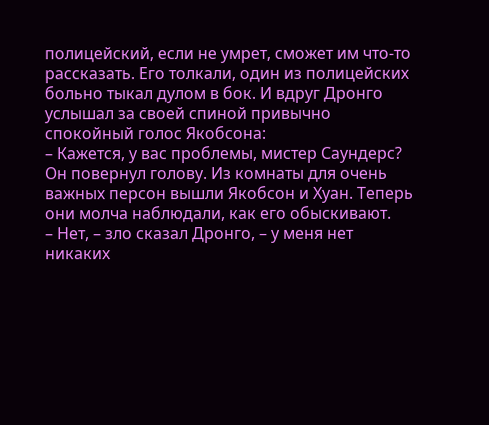полицейский, если не умрет, сможет им что-то рассказать. Его толкали, один из полицейских больно тыкал дулом в бок. И вдруг Дронго услышал за своей спиной привычно спокойный голос Якобсона:
– Кажется, у вас проблемы, мистер Саундерс?
Он повернул голову. Из комнаты для очень важных персон вышли Якобсон и Хуан. Теперь они молча наблюдали, как его обыскивают.
– Нет, – зло сказал Дронго, – у меня нет никаких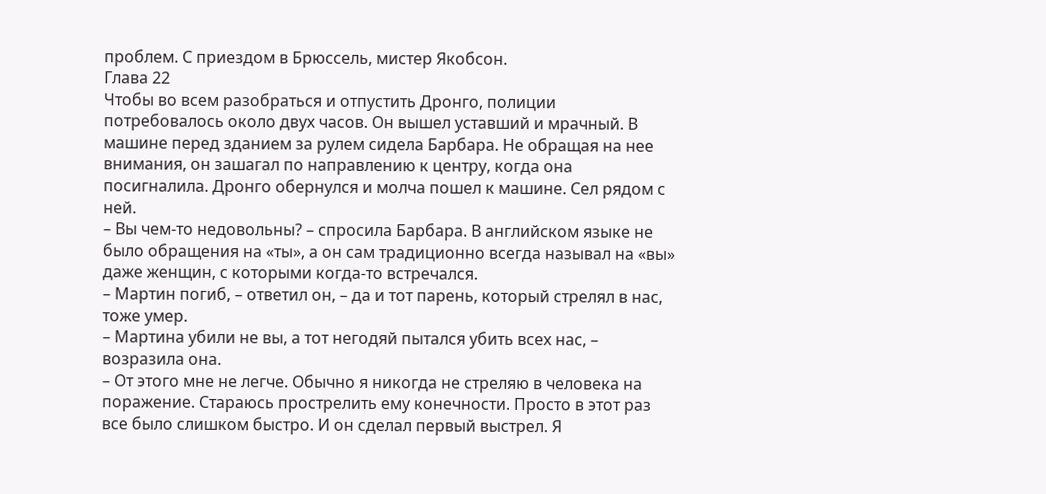проблем. С приездом в Брюссель, мистер Якобсон.
Глава 22
Чтобы во всем разобраться и отпустить Дронго, полиции потребовалось около двух часов. Он вышел уставший и мрачный. В машине перед зданием за рулем сидела Барбара. Не обращая на нее внимания, он зашагал по направлению к центру, когда она посигналила. Дронго обернулся и молча пошел к машине. Сел рядом с ней.
– Вы чем-то недовольны? – спросила Барбара. В английском языке не было обращения на «ты», а он сам традиционно всегда называл на «вы» даже женщин, с которыми когда-то встречался.
– Мартин погиб, – ответил он, – да и тот парень, который стрелял в нас, тоже умер.
– Мартина убили не вы, а тот негодяй пытался убить всех нас, – возразила она.
– От этого мне не легче. Обычно я никогда не стреляю в человека на поражение. Стараюсь прострелить ему конечности. Просто в этот раз все было слишком быстро. И он сделал первый выстрел. Я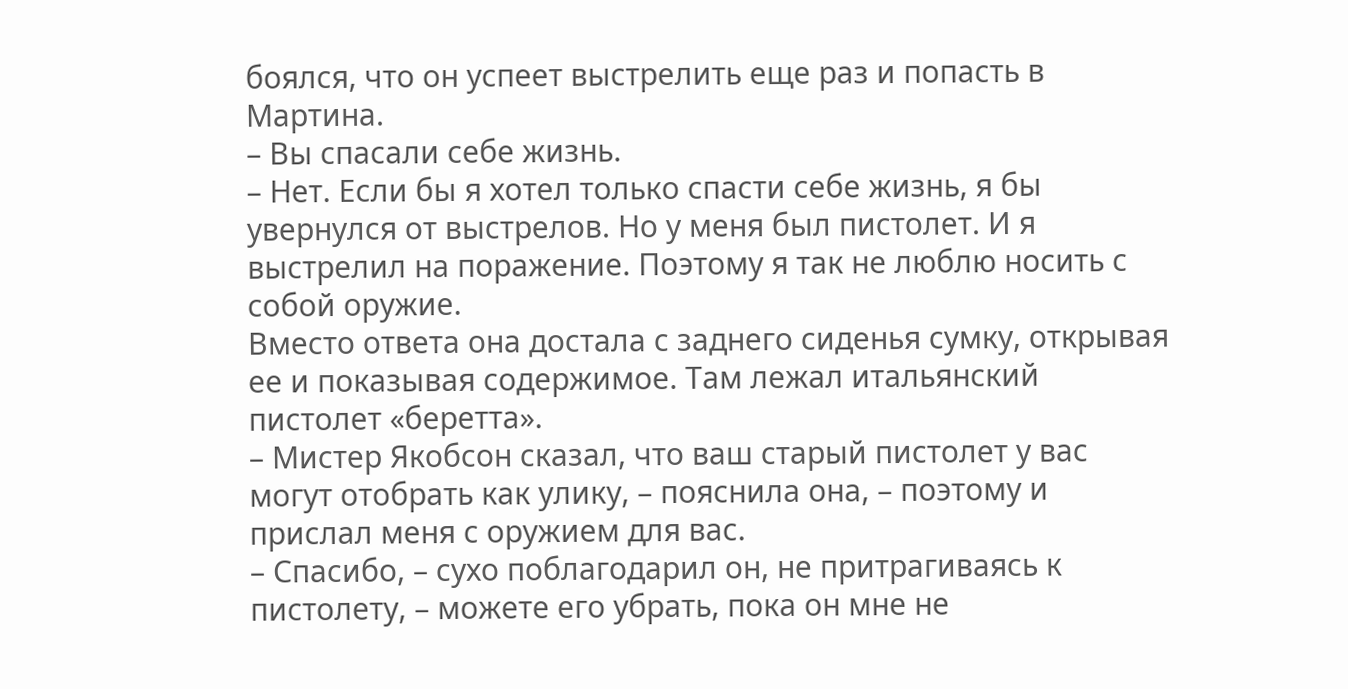боялся, что он успеет выстрелить еще раз и попасть в Мартина.
– Вы спасали себе жизнь.
– Нет. Если бы я хотел только спасти себе жизнь, я бы увернулся от выстрелов. Но у меня был пистолет. И я выстрелил на поражение. Поэтому я так не люблю носить с собой оружие.
Вместо ответа она достала с заднего сиденья сумку, открывая ее и показывая содержимое. Там лежал итальянский пистолет «беретта».
– Мистер Якобсон сказал, что ваш старый пистолет у вас могут отобрать как улику, – пояснила она, – поэтому и прислал меня с оружием для вас.
– Спасибо, – сухо поблагодарил он, не притрагиваясь к пистолету, – можете его убрать, пока он мне не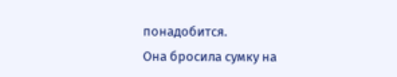понадобится.
Она бросила сумку на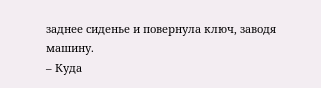заднее сиденье и повернула ключ, заводя машину.
– Куда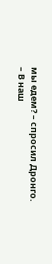мы едем? – спросил Дронго.
– В наш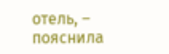отель, – пояснила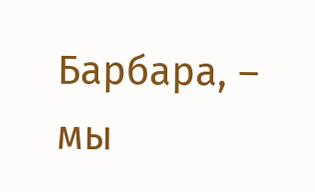Барбара, – мы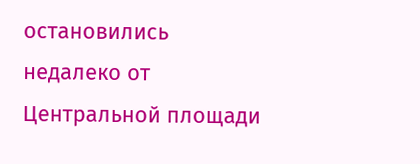остановились недалеко от Центральной площади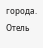города. Отель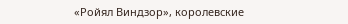«Ройял Виндзор», королевские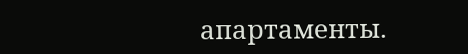апартаменты.